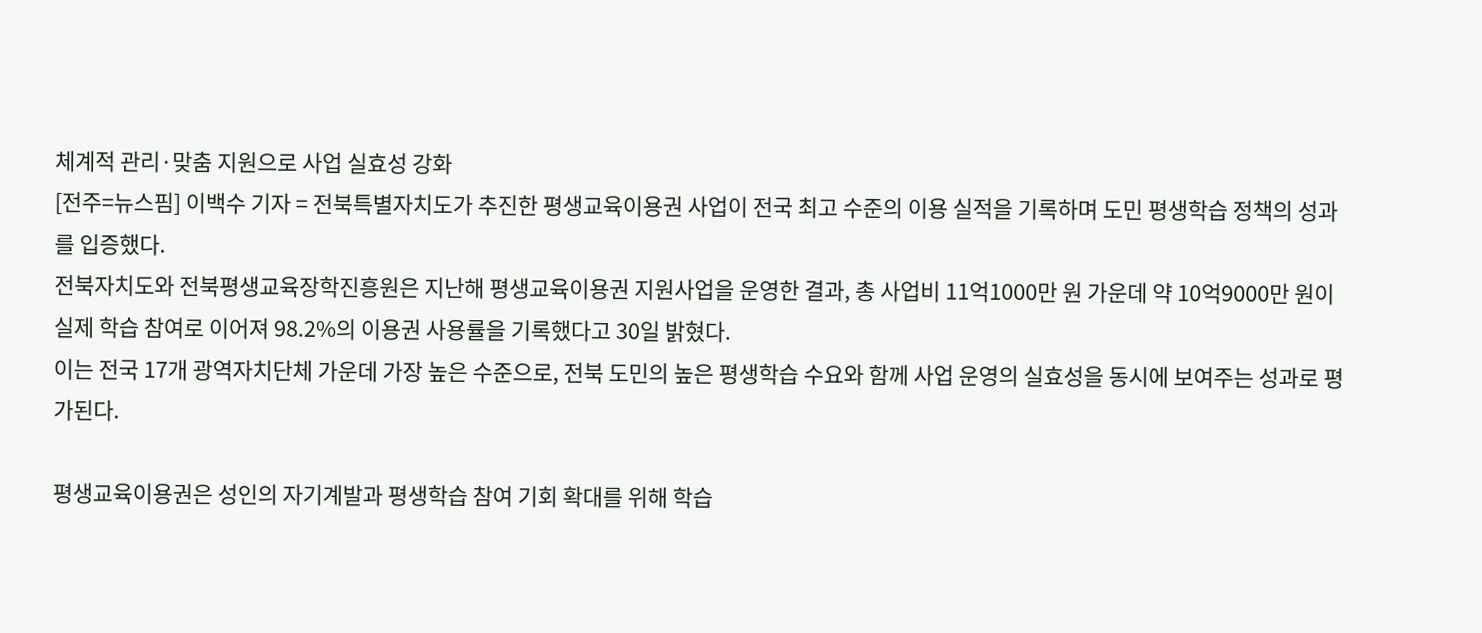체계적 관리·맞춤 지원으로 사업 실효성 강화
[전주=뉴스핌] 이백수 기자 = 전북특별자치도가 추진한 평생교육이용권 사업이 전국 최고 수준의 이용 실적을 기록하며 도민 평생학습 정책의 성과를 입증했다.
전북자치도와 전북평생교육장학진흥원은 지난해 평생교육이용권 지원사업을 운영한 결과, 총 사업비 11억1000만 원 가운데 약 10억9000만 원이 실제 학습 참여로 이어져 98.2%의 이용권 사용률을 기록했다고 30일 밝혔다.
이는 전국 17개 광역자치단체 가운데 가장 높은 수준으로, 전북 도민의 높은 평생학습 수요와 함께 사업 운영의 실효성을 동시에 보여주는 성과로 평가된다.

평생교육이용권은 성인의 자기계발과 평생학습 참여 기회 확대를 위해 학습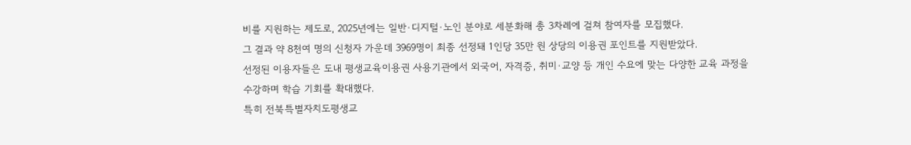비를 지원하는 제도로, 2025년에는 일반·디지털·노인 분야로 세분화해 총 3차례에 걸쳐 참여자를 모집했다.
그 결과 약 8천여 명의 신청자 가운데 3969명이 최종 선정돼 1인당 35만 원 상당의 이용권 포인트를 지원받았다.
선정된 이용자들은 도내 평생교육이용권 사용기관에서 외국어, 자격증, 취미·교양 등 개인 수요에 맞는 다양한 교육 과정을 수강하며 학습 기회를 확대했다.
특히 전북특별자치도평생교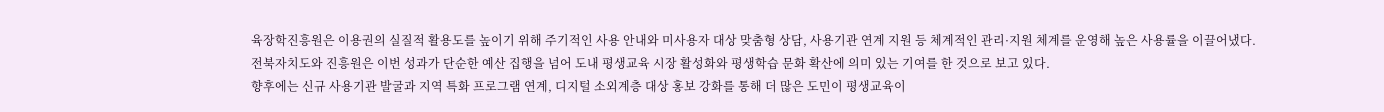육장학진흥원은 이용권의 실질적 활용도를 높이기 위해 주기적인 사용 안내와 미사용자 대상 맞춤형 상담, 사용기관 연계 지원 등 체계적인 관리·지원 체계를 운영해 높은 사용률을 이끌어냈다.
전북자치도와 진흥원은 이번 성과가 단순한 예산 집행을 넘어 도내 평생교육 시장 활성화와 평생학습 문화 확산에 의미 있는 기여를 한 것으로 보고 있다.
향후에는 신규 사용기관 발굴과 지역 특화 프로그램 연계, 디지털 소외계층 대상 홍보 강화를 통해 더 많은 도민이 평생교육이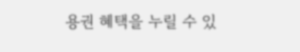용권 혜택을 누릴 수 있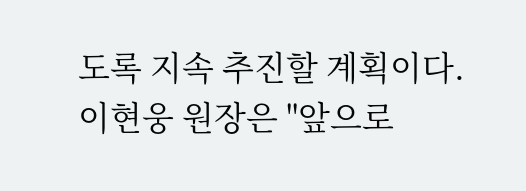도록 지속 추진할 계획이다.
이현웅 원장은 "앞으로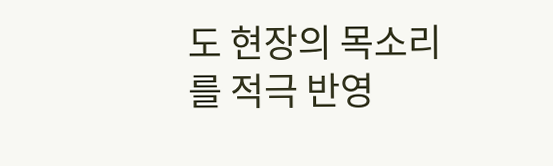도 현장의 목소리를 적극 반영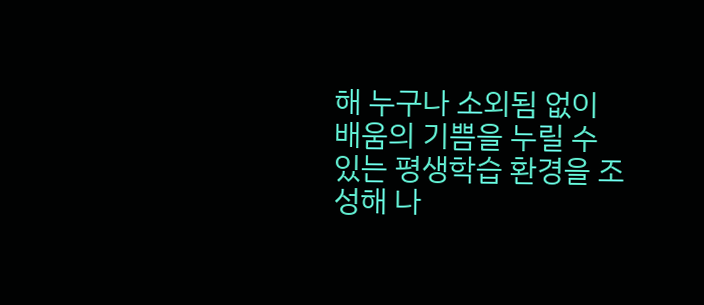해 누구나 소외됨 없이 배움의 기쁨을 누릴 수 있는 평생학습 환경을 조성해 나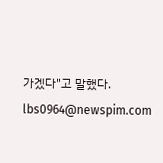가겠다"고 말했다.
lbs0964@newspim.com